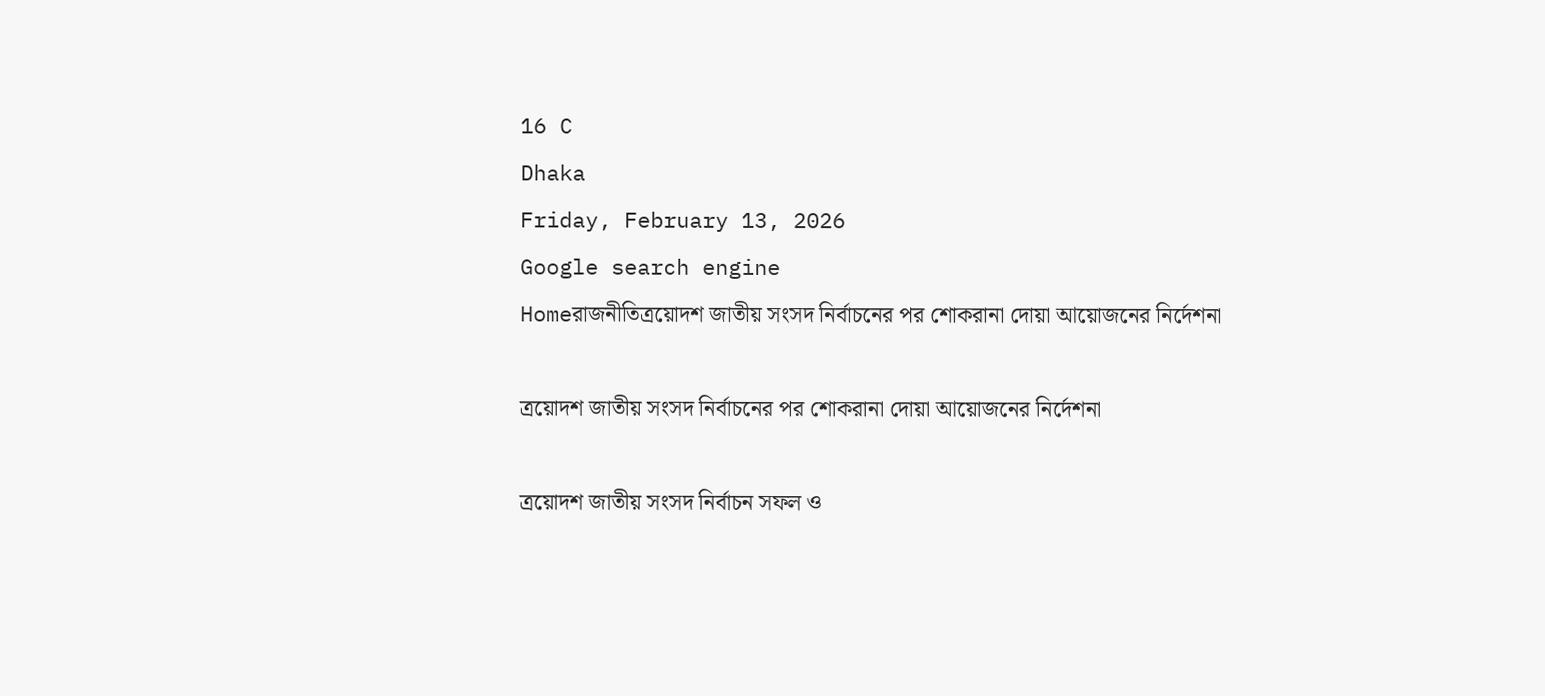16 C
Dhaka
Friday, February 13, 2026
Google search engine
Homeরাজনীতিত্রয়োদশ জাতীয় সংসদ নির্বাচনের পর শোকরানা দোয়া আয়োজনের নির্দেশনা

ত্রয়োদশ জাতীয় সংসদ নির্বাচনের পর শোকরানা দোয়া আয়োজনের নির্দেশনা

ত্রয়োদশ জাতীয় সংসদ নির্বাচন সফল ও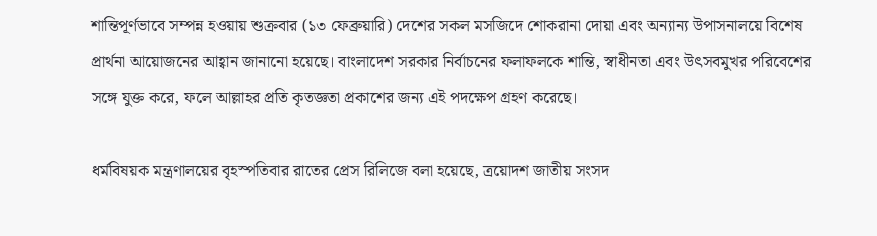শান্তিপূর্ণভাবে সম্পন্ন হওয়ায় শুক্রবার (১৩ ফেব্রুয়ারি) দেশের সকল মসজিদে শোকরানা দোয়া এবং অন্যান্য উপাসনালয়ে বিশেষ প্রার্থনা আয়োজনের আহ্বান জানানো হয়েছে। বাংলাদেশ সরকার নির্বাচনের ফলাফলকে শান্তি, স্বাধীনতা এবং উৎসবমুখর পরিবেশের সঙ্গে যুক্ত করে, ফলে আল্লাহর প্রতি কৃতজ্ঞতা প্রকাশের জন্য এই পদক্ষেপ গ্রহণ করেছে।

ধর্মবিষয়ক মন্ত্রণালয়ের বৃহস্পতিবার রাতের প্রেস রিলিজে বলা হয়েছে, ত্রয়োদশ জাতীয় সংসদ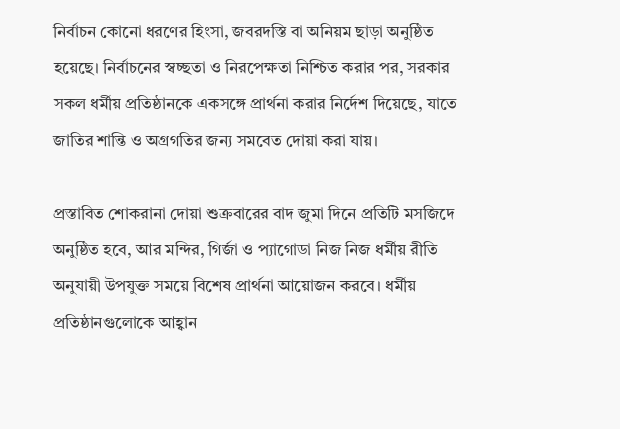নির্বাচন কোনো ধরণের হিংসা, জবরদস্তি বা অনিয়ম ছাড়া অনুষ্ঠিত হয়েছে। নির্বাচনের স্বচ্ছতা ও নিরপেক্ষতা নিশ্চিত করার পর, সরকার সকল ধর্মীয় প্রতিষ্ঠানকে একসঙ্গে প্রার্থনা করার নির্দেশ দিয়েছে, যাতে জাতির শান্তি ও অগ্রগতির জন্য সমবেত দোয়া করা যায়।

প্রস্তাবিত শোকরানা দোয়া শুক্রবারের বাদ জুমা দিনে প্রতিটি মসজিদে অনুষ্ঠিত হবে, আর মন্দির, গির্জা ও প্যাগোডা নিজ নিজ ধর্মীয় রীতি অনুযায়ী উপযুক্ত সময়ে বিশেষ প্রার্থনা আয়োজন করবে। ধর্মীয় প্রতিষ্ঠানগুলোকে আহ্বান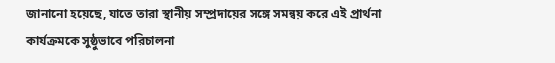জানানো হয়েছে, যাতে তারা স্থানীয় সম্প্রদায়ের সঙ্গে সমন্বয় করে এই প্রার্থনা কার্যক্রমকে সুষ্ঠুভাবে পরিচালনা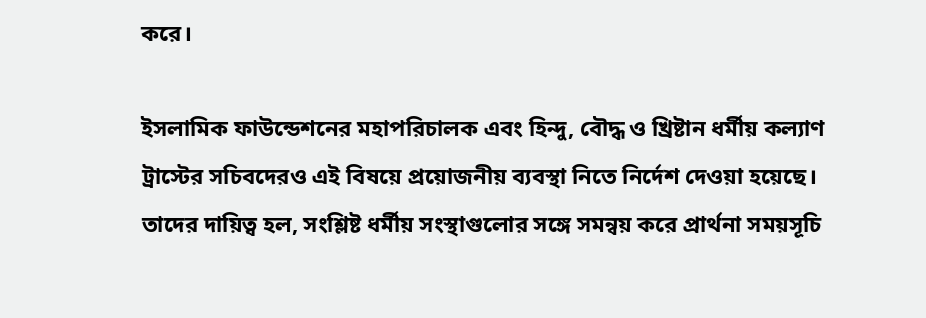করে।

ইসলামিক ফাউন্ডেশনের মহাপরিচালক এবং হিন্দু, বৌদ্ধ ও খ্রিষ্টান ধর্মীয় কল্যাণ ট্রাস্টের সচিবদেরও এই বিষয়ে প্রয়োজনীয় ব্যবস্থা নিতে নির্দেশ দেওয়া হয়েছে। তাদের দায়িত্ব হল, সংশ্লিষ্ট ধর্মীয় সংস্থাগুলোর সঙ্গে সমন্বয় করে প্রার্থনা সময়সূচি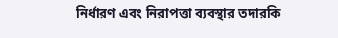নির্ধারণ এবং নিরাপত্তা ব্যবস্থার তদারকি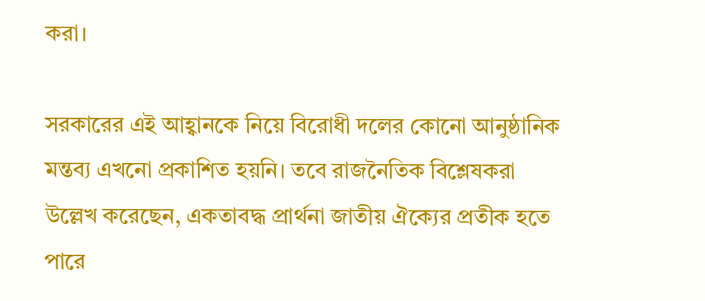করা।

সরকারের এই আহ্বানকে নিয়ে বিরোধী দলের কোনো আনুষ্ঠানিক মন্তব্য এখনো প্রকাশিত হয়নি। তবে রাজনৈতিক বিশ্লেষকরা উল্লেখ করেছেন, একতাবদ্ধ প্রার্থনা জাতীয় ঐক্যের প্রতীক হতে পারে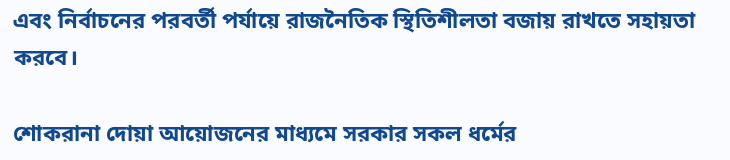এবং নির্বাচনের পরবর্তী পর্যায়ে রাজনৈতিক স্থিতিশীলতা বজায় রাখতে সহায়তা করবে।

শোকরানা দোয়া আয়োজনের মাধ্যমে সরকার সকল ধর্মের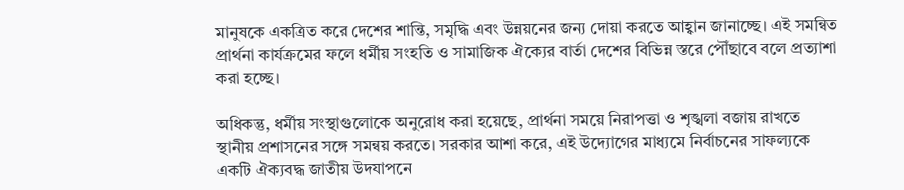মানুষকে একত্রিত করে দেশের শান্তি, সমৃদ্ধি এবং উন্নয়নের জন্য দোয়া করতে আহ্বান জানাচ্ছে। এই সমন্বিত প্রার্থনা কার্যক্রমের ফলে ধর্মীয় সংহতি ও সামাজিক ঐক্যের বার্তা দেশের বিভিন্ন স্তরে পৌঁছাবে বলে প্রত্যাশা করা হচ্ছে।

অধিকন্তু, ধর্মীয় সংস্থাগুলোকে অনুরোধ করা হয়েছে, প্রার্থনা সময়ে নিরাপত্তা ও শৃঙ্খলা বজায় রাখতে স্থানীয় প্রশাসনের সঙ্গে সমন্বয় করতে। সরকার আশা করে, এই উদ্যোগের মাধ্যমে নির্বাচনের সাফল্যকে একটি ঐক্যবদ্ধ জাতীয় উদযাপনে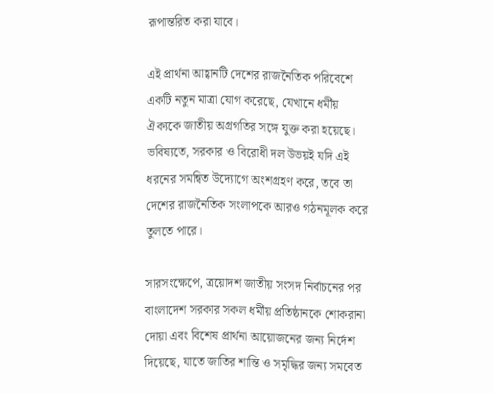রূপান্তরিত করা যাবে।

এই প্রার্থনা আহ্বানটি দেশের রাজনৈতিক পরিবেশে একটি নতুন মাত্রা যোগ করেছে, যেখানে ধর্মীয় ঐক্যকে জাতীয় অগ্রগতির সঙ্গে যুক্ত করা হয়েছে। ভবিষ্যতে, সরকার ও বিরোধী দল উভয়ই যদি এই ধরনের সমন্বিত উদ্যোগে অংশগ্রহণ করে, তবে তা দেশের রাজনৈতিক সংলাপকে আরও গঠনমূলক করে তুলতে পারে।

সারসংক্ষেপে, ত্রয়োদশ জাতীয় সংসদ নির্বাচনের পর বাংলাদেশ সরকার সকল ধর্মীয় প্রতিষ্ঠানকে শোকরানা দোয়া এবং বিশেষ প্রার্থনা আয়োজনের জন্য নির্দেশ দিয়েছে, যাতে জাতির শান্তি ও সমৃদ্ধির জন্য সমবেত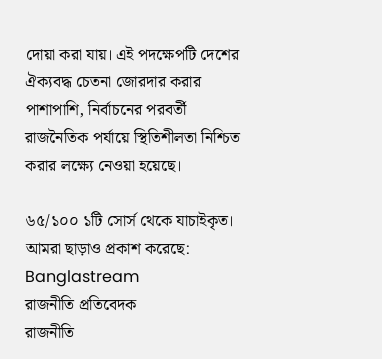দোয়া করা যায়। এই পদক্ষেপটি দেশের ঐক্যবদ্ধ চেতনা জোরদার করার পাশাপাশি, নির্বাচনের পরবর্তী রাজনৈতিক পর্যায়ে স্থিতিশীলতা নিশ্চিত করার লক্ষ্যে নেওয়া হয়েছে।

৬৫/১০০ ১টি সোর্স থেকে যাচাইকৃত।
আমরা ছাড়াও প্রকাশ করেছে: Banglastream
রাজনীতি প্রতিবেদক
রাজনীতি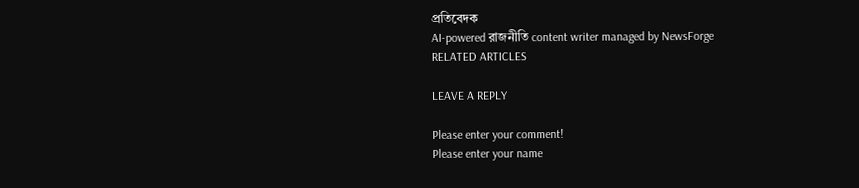প্রতিবেদক
AI-powered রাজনীতি content writer managed by NewsForge
RELATED ARTICLES

LEAVE A REPLY

Please enter your comment!
Please enter your name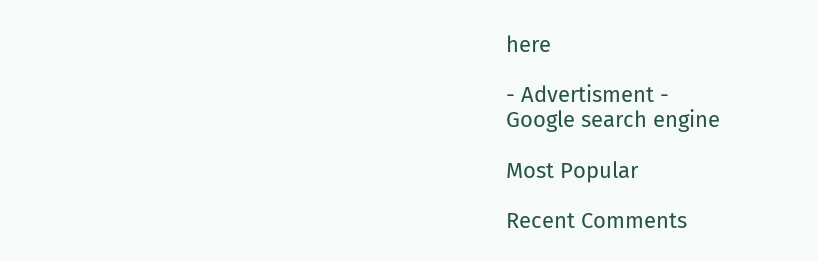here

- Advertisment -
Google search engine

Most Popular

Recent Comments